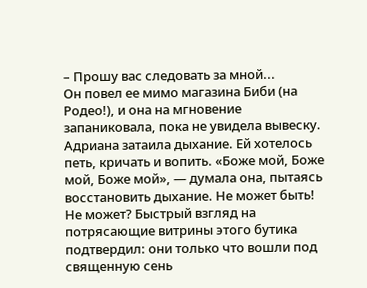– Прошу вас следовать за мной...
Он повел ее мимо магазина Биби (на Родео!), и она на мгновение запаниковала, пока не увидела вывеску. Адриана затаила дыхание. Ей хотелось петь, кричать и вопить. «Боже мой, Боже мой, Боже мой», — думала она, пытаясь восстановить дыхание. Не может быть! Не может? Быстрый взгляд на потрясающие витрины этого бутика подтвердил: они только что вошли под священную сень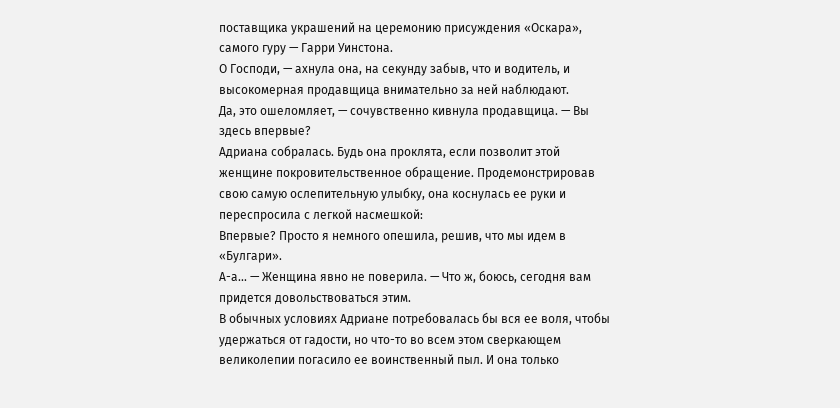поставщика украшений на церемонию присуждения «Оскара», самого гуру — Гарри Уинстона.
О Господи, — ахнула она, на секунду забыв, что и водитель, и высокомерная продавщица внимательно за ней наблюдают.
Да, это ошеломляет, — сочувственно кивнула продавщица. — Вы здесь впервые?
Адриана собралась. Будь она проклята, если позволит этой женщине покровительственное обращение. Продемонстрировав свою самую ослепительную улыбку, она коснулась ее руки и переспросила с легкой насмешкой:
Впервые? Просто я немного опешила, решив, что мы идем в «Булгари».
А-а... — Женщина явно не поверила. — Что ж, боюсь, сегодня вам придется довольствоваться этим.
В обычных условиях Адриане потребовалась бы вся ее воля, чтобы удержаться от гадости, но что-то во всем этом сверкающем великолепии погасило ее воинственный пыл. И она только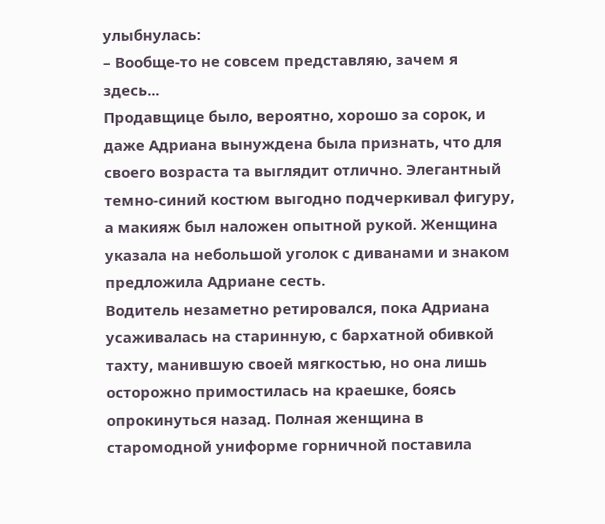улыбнулась:
– Вообще-то не совсем представляю, зачем я здесь...
Продавщице было, вероятно, хорошо за сорок, и даже Адриана вынуждена была признать, что для своего возраста та выглядит отлично. Элегантный темно-синий костюм выгодно подчеркивал фигуру, а макияж был наложен опытной рукой. Женщина указала на небольшой уголок с диванами и знаком предложила Адриане сесть.
Водитель незаметно ретировался, пока Адриана усаживалась на старинную, с бархатной обивкой тахту, манившую своей мягкостью, но она лишь осторожно примостилась на краешке, боясь опрокинуться назад. Полная женщина в старомодной униформе горничной поставила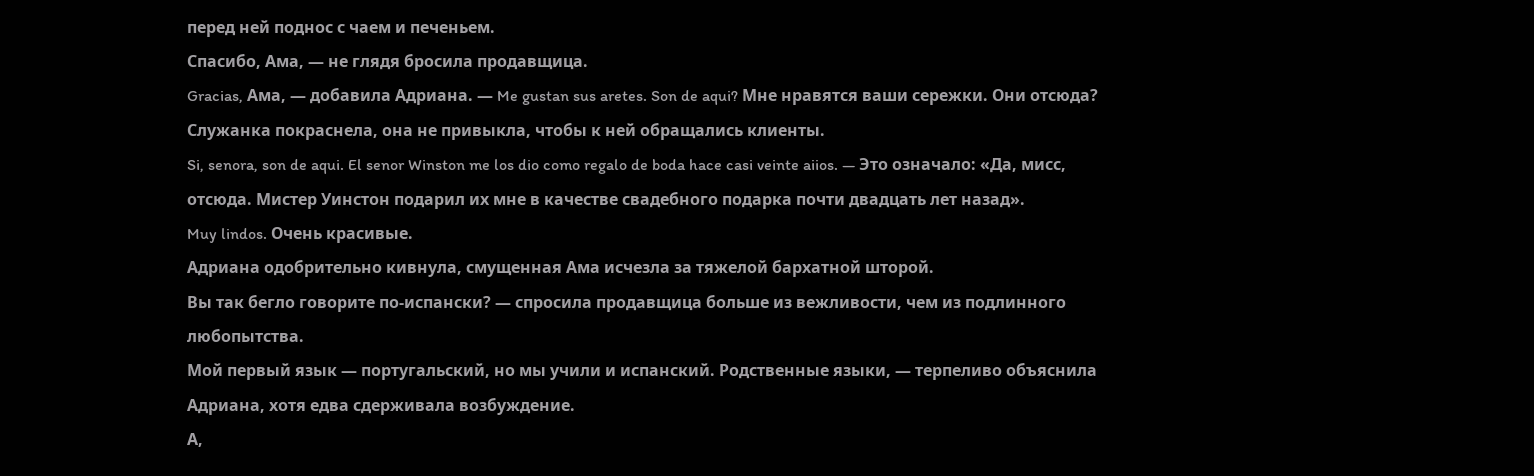перед ней поднос с чаем и печеньем.
Спасибо, Ама, — не глядя бросила продавщица.
Gracias, Ама, — добавила Адриана. — Me gustan sus aretes. Son de aqui? Мне нравятся ваши сережки. Они отсюда?
Служанка покраснела, она не привыкла, чтобы к ней обращались клиенты.
Si, senora, son de aqui. El senor Winston me los dio como regalo de boda hace casi veinte aiios. — Это означало: «Да, мисс, отсюда. Мистер Уинстон подарил их мне в качестве свадебного подарка почти двадцать лет назад».
Muy lindos. Очень красивые.
Адриана одобрительно кивнула, смущенная Ама исчезла за тяжелой бархатной шторой.
Вы так бегло говорите по-испански? — спросила продавщица больше из вежливости, чем из подлинного любопытства.
Мой первый язык — португальский, но мы учили и испанский. Родственные языки, — терпеливо объяснила Адриана, хотя едва сдерживала возбуждение.
А,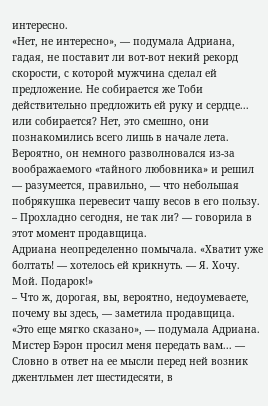интересно.
«Нет, не интересно», — подумала Адриана, гадая, не поставит ли вот-вот некий рекорд скорости, с которой мужчина сделал ей предложение. Не собирается же Тоби действительно предложить ей руку и сердце... или собирается? Нет, это смешно, они познакомились всего лишь в начале лета. Вероятно, он немного разволновался из-за воображаемого «тайного любовника» и решил — разумеется, правильно, — что небольшая побрякушка перевесит чашу весов в его пользу.
– Прохладно сегодня, не так ли? — говорила в этот момент продавщица.
Адриана неопределенно помычала. «Хватит уже болтать! — хотелось ей крикнуть. — Я. Хочу. Мой. Подарок!»
– Что ж, дорогая, вы, вероятно, недоумеваете, почему вы здесь, — заметила продавщица.
«Это еще мягко сказано», — подумала Адриана.
Мистер Бэрон просил меня передать вам... — Словно в ответ на ее мысли перед ней возник джентльмен лет шестидесяти, в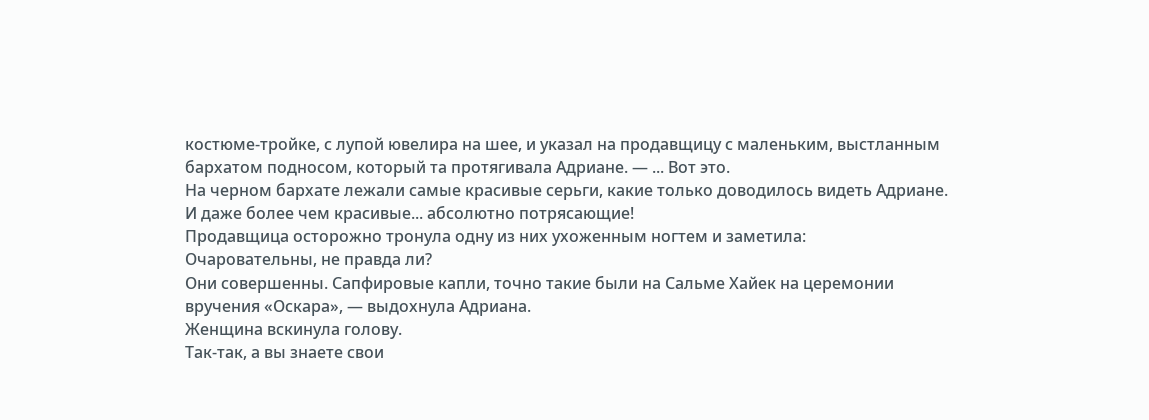костюме-тройке, с лупой ювелира на шее, и указал на продавщицу с маленьким, выстланным бархатом подносом, который та протягивала Адриане. — ... Вот это.
На черном бархате лежали самые красивые серьги, какие только доводилось видеть Адриане. И даже более чем красивые... абсолютно потрясающие!
Продавщица осторожно тронула одну из них ухоженным ногтем и заметила:
Очаровательны, не правда ли?
Они совершенны. Сапфировые капли, точно такие были на Сальме Хайек на церемонии вручения «Оскара», — выдохнула Адриана.
Женщина вскинула голову.
Так-так, а вы знаете свои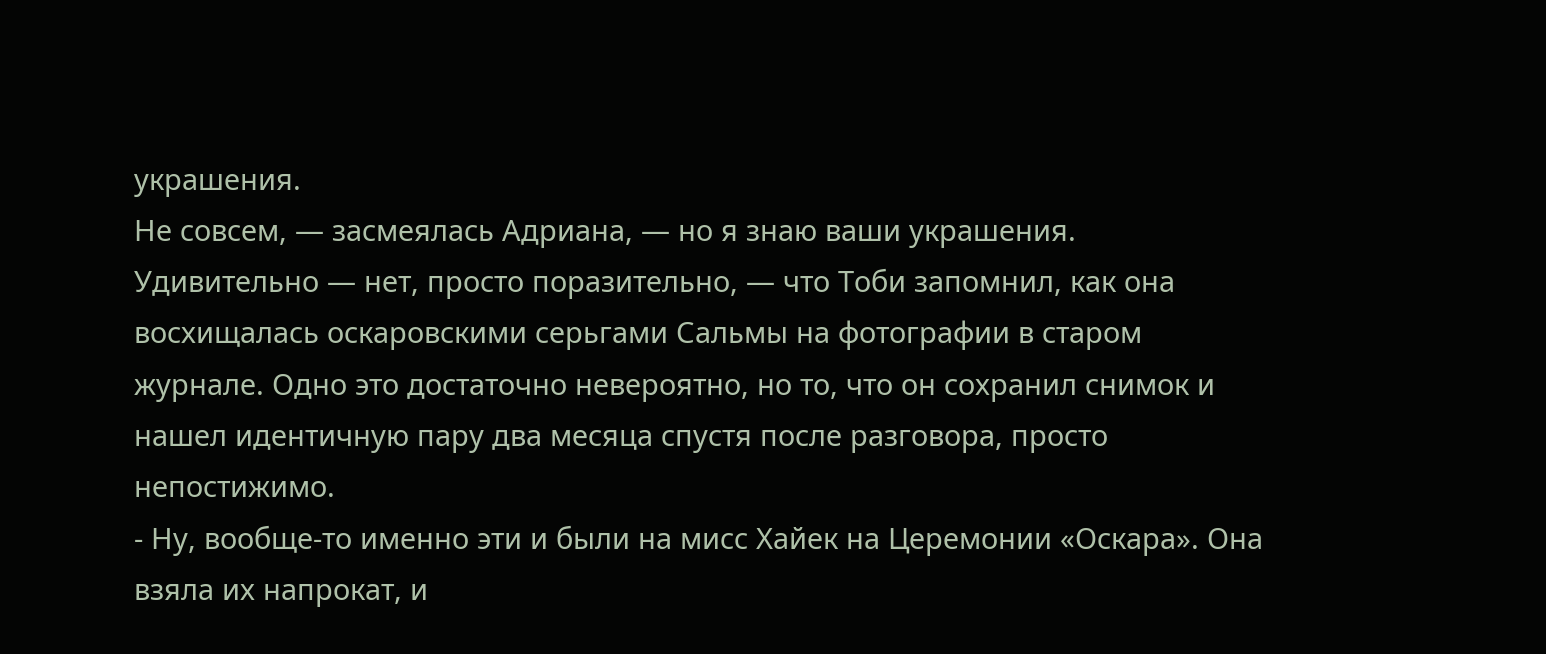украшения.
Не совсем, — засмеялась Адриана, — но я знаю ваши украшения.
Удивительно — нет, просто поразительно, — что Тоби запомнил, как она восхищалась оскаровскими серьгами Сальмы на фотографии в старом журнале. Одно это достаточно невероятно, но то, что он сохранил снимок и нашел идентичную пару два месяца спустя после разговора, просто непостижимо.
- Ну, вообще-то именно эти и были на мисс Хайек на Церемонии «Оскара». Она взяла их напрокат, и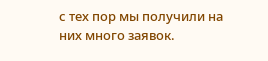с тех пор мы получили на них много заявок.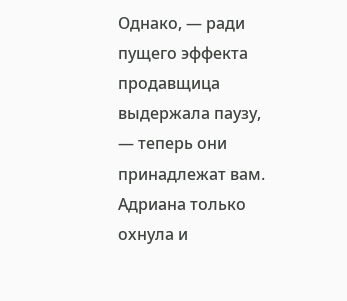Однако, — ради пущего эффекта продавщица выдержала паузу, — теперь они принадлежат вам.
Адриана только охнула и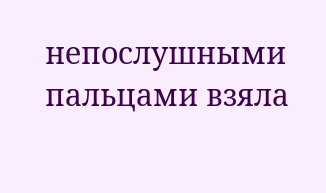непослушными пальцами взяла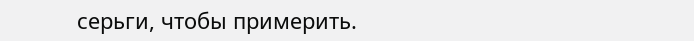серьги, чтобы примерить.